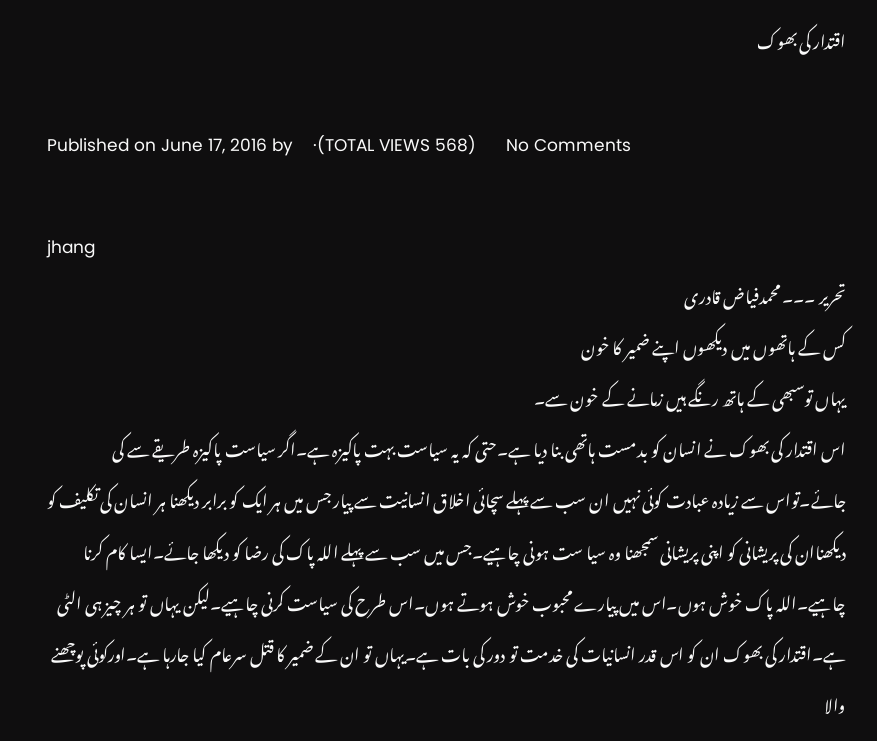اقتدار کی بھوک

Published on June 17, 2016 by    ·(TOTAL VIEWS 568)      No Comments

jhang
تحریر ۔۔۔ محمدفیاض قادری
کس کے ہاتھوں میں دیکھوں اپنے ضمیر کا خون
یہاں توسبھی کے ہاتھ رنگے ہیں زمانے کے خون سے۔
اس اقتدار کی بھوک نے انسان کو بد مست ہاتھی بنا دیا ہے۔حتی کہ یہ سیاست بہت پاکیزہ ہے۔اگر سیاست پاکیزہ طریقے سے کی جائے۔تواس سے زیادہ عبادت کوئی نہیں ان سب سے پہلے سچائی اخلاق انسانیت سے پیار جس میں ہر ایک کو برابر دیکھنا ہر انسان کی تکلیف کو دیکھناان کی پریشانی کو اپنی پریشانی سمجھنا وہ سیا ست ہونی چاہیے۔جس میں سب سے پہلے اللہ پاک کی رضا کو دیکھا جائے۔ایسا کام کرنا چاہیے۔اللہ پاک خوش ہوں۔اس میں پیارے محبوب خوش ہوتے ہوں۔اس طرح کی سیاست کرنی چاہیے۔لیکن یہاں تو ہر چیز ہی الٹی ہے۔اقتدار کی بھوک ان کو اس قدر انسانیات کی خدمت تو دور کی بات ہے۔یہاں تو ان کے ضمیر کا قتل سرعام کیا جارہا ہے۔اورکوئی پوچھنے والا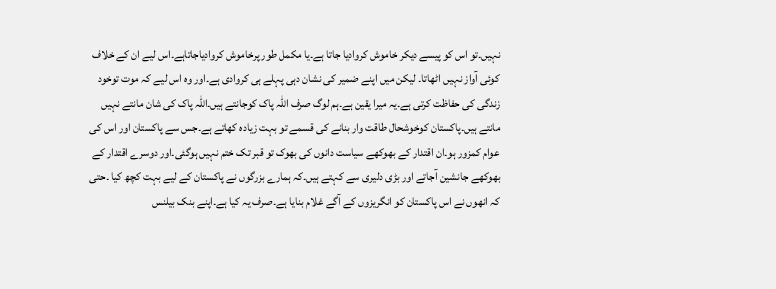نہیں۔تو اس کو پیسے دیکر خاموش کروادیا جاتا ہے۔یا مکمل طور پرخاموش کروادیاجاتاہے۔اس لیے ان کے خلاف کوئی آواز نہیں اٹھاتا۔ لیکن میں اپنے ضمیر کی نشان دہی پہلے ہی کروادی ہے۔اور وہ اس لیے کہ موت توخود زندگی کی حفاظت کرتی ہے۔یہ میرا یقین ہے۔ہم لوگ صرف اللہ پاک کوجانتے ہیں۔اللہ پاک کی شان مانتے نہیں مانتے ہیں۔پاکستان کوخوشحال طاقت وار بنانے کی قسمے تو بہت زیادہ کھاتے ہے۔جس سے پاکستان اور اس کی عوام کمزور ہو۔ان اقتدار کے بھوکھے سیاست دانوں کی بھوک تو قبر تک ختم نہیں ہوگئی۔اور دوسرے اقتدار کے بھوکھے جانشین آجاتے اور بڑی دلیری سے کہتے ہیں۔کہ ہمارے بزرگوں نے پاکستان کے لیے بہت کچھ کیا ۔حتی کہ انھوں نے اس پاکستان کو انگریزوں کے آگے غلام بنایا ہے۔صرف یہ کیا ہے۔اپنے بنک بیلنس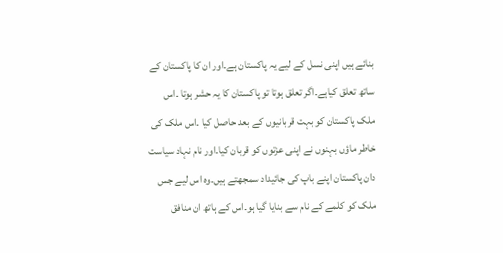بنائے ہیں اپنی نسل کے لیے یہ پاکستان ہے۔اور ان کا پاکستان کے ساتھ تعلق کیاہے۔اگر تعلق ہوتا تو پاکستان کا یہ حشر ہوتا ۔اس ملک پاکستان کو بہت قربانیوں کے بعد حاصل کیا ۔اس ملک کی خاطر ماؤں بہنوں نے اپنی عزتوں کو قربان کیا۔اور نام نہاد سیاست دان پاکستان اپنے باپ کی جائیداد سمجھتے ہیں۔وہ اس لیے جس ملک کو کلمے کے نام سے بنایا گیا ہو۔اس کے ہاتھ ان منافق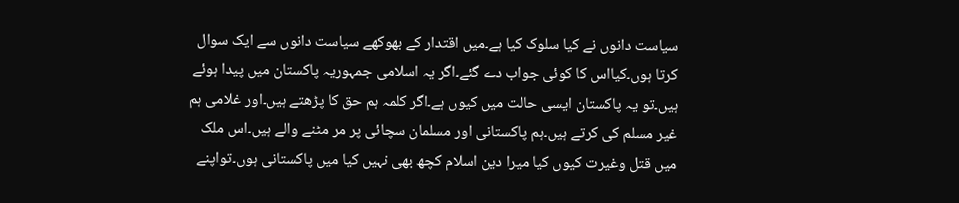سیاست دانوں نے کیا سلوک کیا ہے۔میں اقتدار کے بھوکھے سیاست دانوں سے ایک سوال کرتا ہوں۔کیااس کا کوئی جواب دے گئے۔اگر یہ اسلامی جمہوریہ پاکستان میں پیدا ہوئے ہیں۔تو یہ پاکستان ایسی حالت میں کیوں ہے۔اگر کلمہ ہم حق کا پڑھتے ہیں۔اور غلامی ہم غیر مسلم کی کرتے ہیں۔ہم پاکستانی اور مسلمان سچائی پر مر مٹنے والے ہیں۔اس ملک میں قتل وغیرت کیوں کیا میرا دین اسلام کچھ بھی نہیں کیا میں پاکستانی ہوں۔تواپنے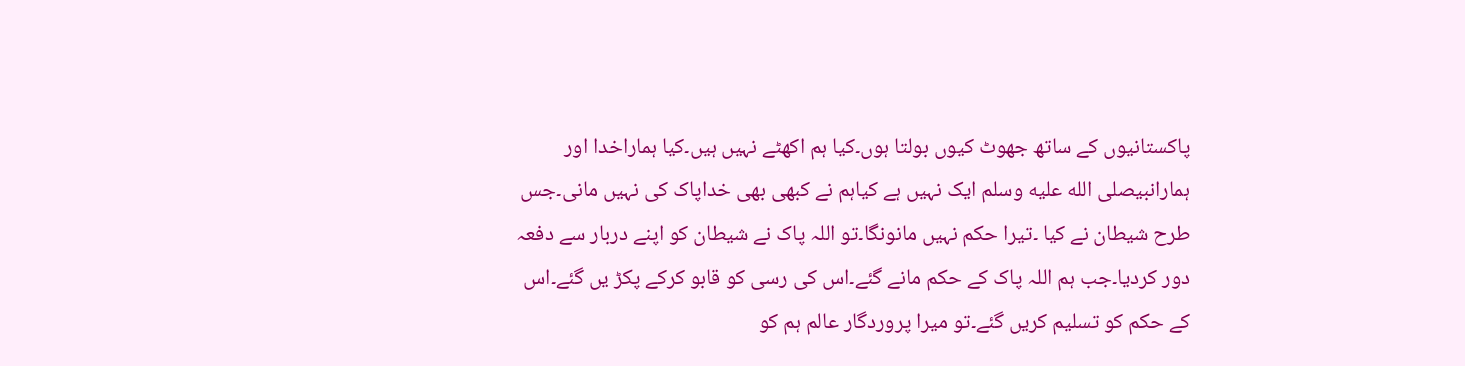پاکستانیوں کے ساتھ جھوٹ کیوں بولتا ہوں۔کیا ہم اکھٹے نہیں ہیں۔کیا ہماراخدا اور ہمارانبیصلى الله عليه وسلم ایک نہیں ہے کیاہم نے کبھی بھی خداپاک کی نہیں مانی۔جس طرح شیطان نے کیا ۔تیرا حکم نہیں مانونگا۔تو اللہ پاک نے شیطان کو اپنے دربار سے دفعہ دور کردیا۔جب ہم اللہ پاک کے حکم مانے گئے۔اس کی رسی کو قابو کرکے پکڑ یں گئے۔اس کے حکم کو تسلیم کریں گئے۔تو میرا پروردگار عالم ہم کو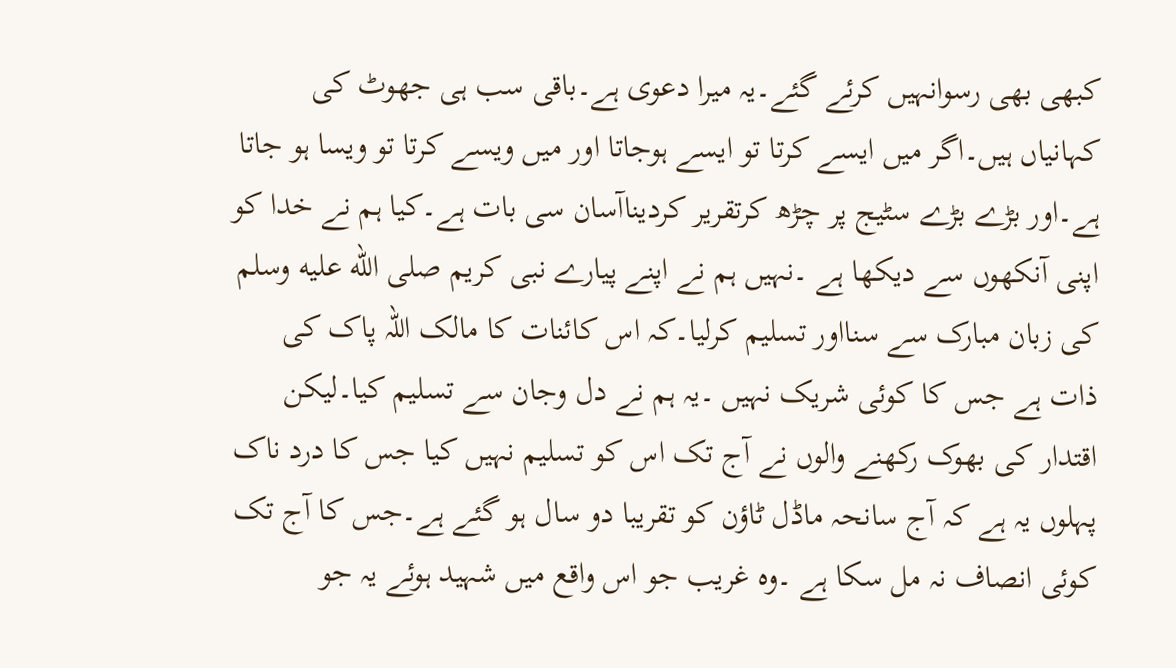کبھی بھی رسوانہیں کرئے گئے۔یہ میرا دعوی ہے۔باقی سب ہی جھوٹ کی کہانیاں ہیں۔اگر میں ایسے کرتا تو ایسے ہوجاتا اور میں ویسے کرتا تو ویسا ہو جاتا ہے۔اور بڑے بڑے سٹیج پر چڑھ کرتقریر کردیناآسان سی بات ہے۔کیا ہم نے خدا کو اپنی آنکھوں سے دیکھا ہے ۔نہیں ہم نے اپنے پیارے نبی کریم صلى الله عليه وسلم کی زبان مبارک سے سنااور تسلیم کرلیا۔کہ اس کائنات کا مالک اللہ پاک کی ذات ہے جس کا کوئی شریک نہیں ۔یہ ہم نے دل وجان سے تسلیم کیا۔لیکن اقتدار کی بھوک رکھنے والوں نے آج تک اس کو تسلیم نہیں کیا جس کا درد ناک پہلوں یہ ہے کہ آج سانحہ ماڈل ٹاؤن کو تقریبا دو سال ہو گئے ہے۔جس کا آج تک کوئی انصاف نہ مل سکا ہے ۔وہ غریب جو اس واقع میں شہید ہوئے یہ جو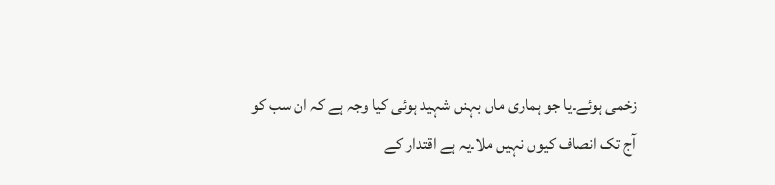زخمی ہوئے۔یا جو ہماری ماں بہنں شہید ہوئی کیا وجہ ہے کہ ان سب کو آج تک انصاف کیوں نہیں ملا۔یہ ہے اقتدار کے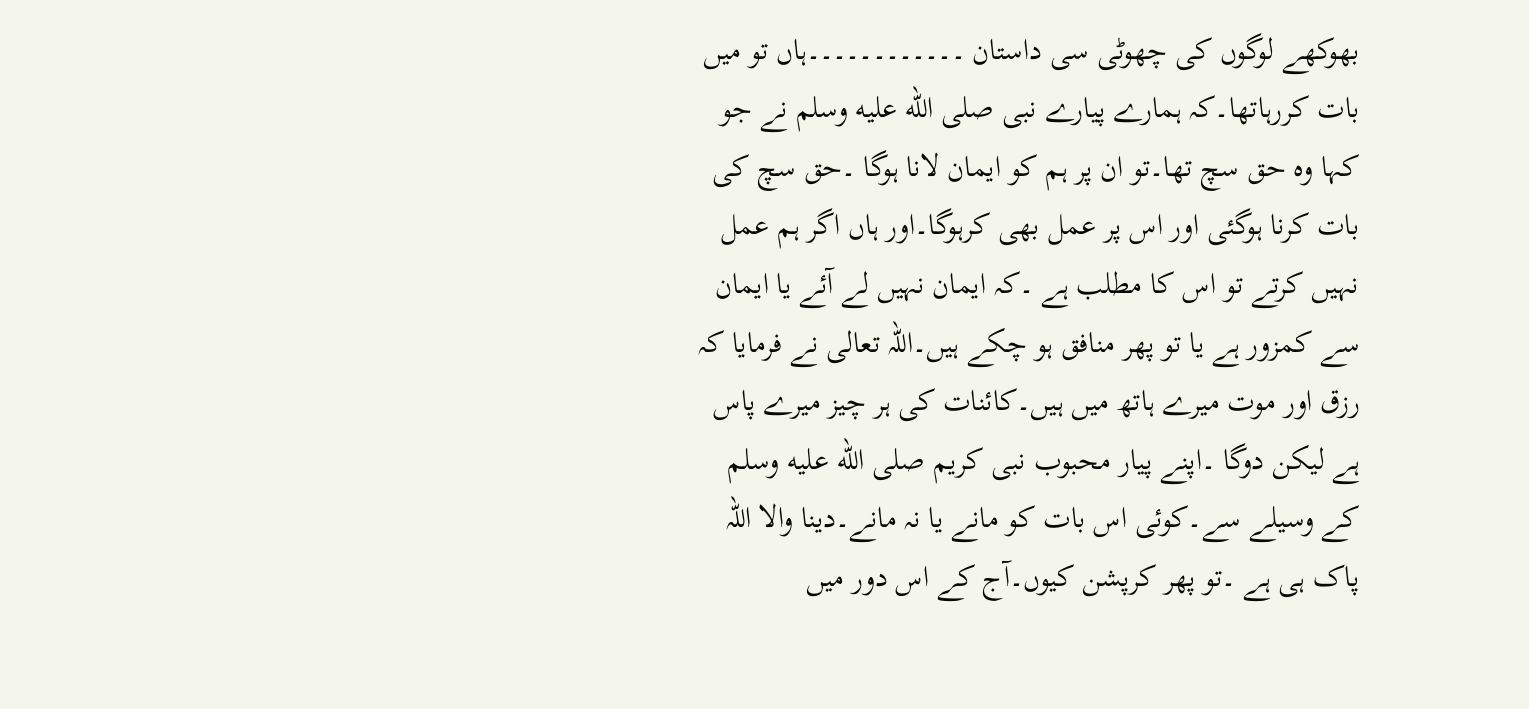بھوکھے لوگوں کی چھوٹی سی داستان ۔۔۔۔۔۔۔۔۔۔۔۔ہاں تو میں بات کررہاتھا۔کہ ہمارے پیارے نبی صلى الله عليه وسلم نے جو کہا وہ حق سچ تھا۔تو ان پر ہم کو ایمان لانا ہوگا ۔حق سچ کی بات کرنا ہوگئی اور اس پر عمل بھی کرہوگا۔اور ہاں اگر ہم عمل نہیں کرتے تو اس کا مطلب ہے ۔کہ ایمان نہیں لے آئے یا ایمان سے کمزور ہے یا تو پھر منافق ہو چکے ہیں۔اللہ تعالی نے فرمایا کہ رزق اور موت میرے ہاتھ میں ہیں۔کائنات کی ہر چیز میرے پاس ہے لیکن دوگا ۔اپنے پیار محبوب نبی کریم صلى الله عليه وسلم کے وسیلے سے۔کوئی اس بات کو مانے یا نہ مانے۔دینا والا اللہ پاک ہی ہے ۔تو پھر کرپشن کیوں۔آج کے اس دور میں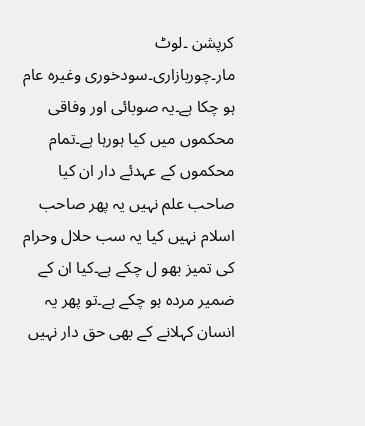کرپشن ۔لوٹ مار۔چوربازاری۔سودخوری وغیرہ عام ہو چکا ہے۔یہ صوبائی اور وفاقی محکموں میں کیا ہورہا ہے۔تمام محکموں کے عہدئے دار ان کیا صاحب علم نہیں یہ پھر صاحب اسلام نہیں کیا یہ سب حلال وحرام کی تمیز بھو ل چکے ہے۔کیا ان کے ضمیر مردہ ہو چکے ہے۔تو پھر یہ انسان کہلانے کے بھی حق دار نہیں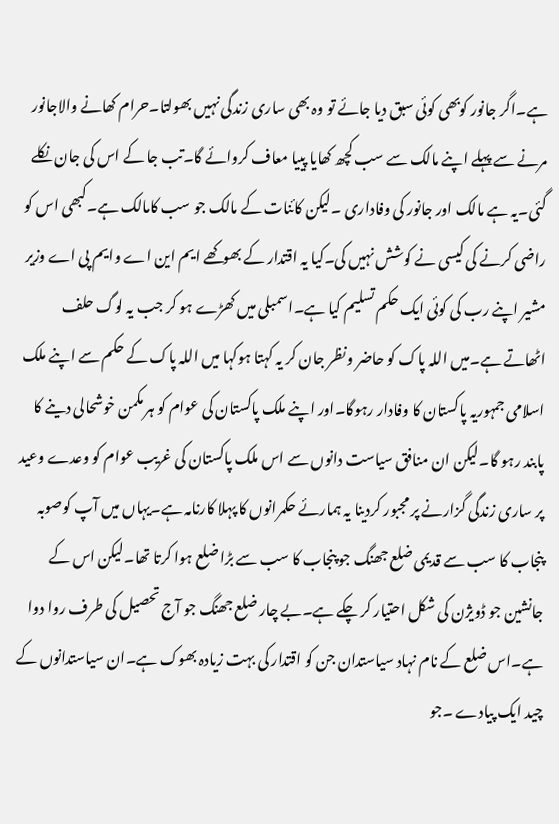ہے۔اگر جانور کوبھی کوئی سبق دیا جائے تو وہ بھی ساری زندگی نہیں بھولتا۔حرام کھانے والاجانور مرنے سے پہلے اپنے مالک سے سب کچھ کھایا پییا معاف کروائے گا۔تب جا کے اس کی جان نکلے گئی۔یہ ہے مالک اور جانور کی وفاداری ۔لیکن کائنات کے مالک جو سب کامالک ہے۔کبھی اس کو راضی کرنے کی کیسی نے کوشش نہیں کی۔کیا یہ اقتدار کے بھوکھے ایم این اے وایم پی اے وزیر مشیر اپنے رب کی کوئی ایک حکم تسلیم کیا ہے۔اسمبلی میں کھڑے ہو کر جب یہ لوگ حلف اٹھاتے ہے۔میں اللہ پاک کو حاضر ونظر جان کر یہ کہتا ہوکہا میں اللہ پاک کے حکم سے اپنے ملک اسلامی جمہوریہ پاکستان کا وفادار رہوگا۔اور اپنے ملک پاکستان کی عوام کو ہر مکمن خوشحالی دینے کا پابند رہو گا۔لیکن ان منافق سیاست دانوں سے اس ملک پاکستان کی غریب عوام کو وعدے وعید پر ساری زندگی گزارنے پر مجبور کردینا یہ ہمارئے حکمرانوں کا پہلا کارنامہ ہے۔یہاں میں آپ کوصوبہ پنجاب کا سب سے قدیمی ضلع جھنگ جو پنجاب کا سب سے بڑا ضلع ہوا کرتا تھا۔لیکن اس کے جانشین جو ڈویژن کی شکل احتیار کر چکے ہے۔بے چار ضلع جھنگ جو آج تحصیل کی طرف روا دوا ہے۔اس ضلع کے نام نہاد سیاستدان جن کو اقتدار کی بہت زیادہ بھوک ہے۔ان سیاستدانوں کے چید ایک پیادے ۔جو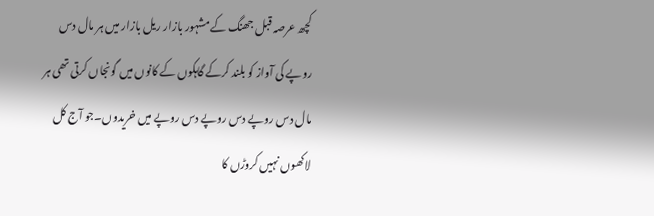کچھ عرصہ قبل جھنگ کے مشہور بازار ریل بازار میں ہر مال دس روپے کی آواز کو بلند کرکے گاہکوں کے کانوں میں گونجاں کرتی تھی ہر مال دس روپے دس روپے دس روپے میں خریدوں۔جو آج کل لاکھوں نہیں کروڑں کا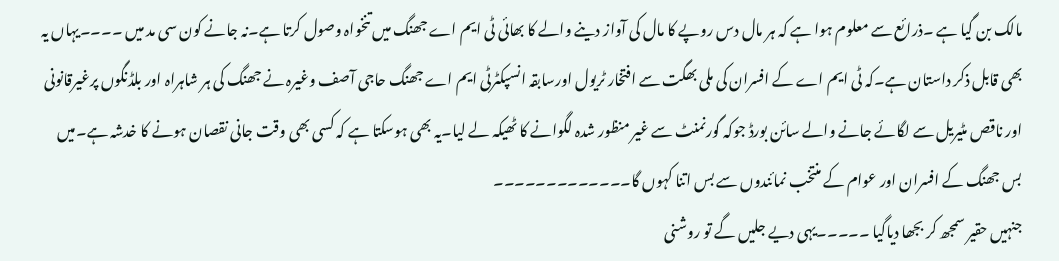مالک بن گیا ہے ۔ذرائع سے معلوم ہوا ہے کہ ہر مال دس روپے کا مال کی آواز دینے والے کا بھائی ٹی ایم اے جھنگ میں تنخواہ وصول کرتا ہے۔نہ جانے کون سی مد میں ۔۔۔۔یہاں یہ بھی قابل ذکر داستان ہے۔کہ ٹی ایم اے کے افسران کی ملی بھگت سے افتخار ٹریول اورسابقہ انسپکٹرٹی ایم اے جھنگ حاجی آصف وغیرہ نے جھنگ کی ہر شاہراہ اور بلڈنگوں پرغیرقانونی اور ناقص مٹیریل سے لگائے جانے والے سائن بورڈ جوکہ گورنمنٹ سے غیر منظور شدہ لگوانے کا ٹھیکہ لے لیا۔یہ بھی ہوسکتا ہے کہ کسی بھی وقت جانی نقصان ہونے کا خدشہ ہے۔میں بس جھنگ کے افسران اور عوام کے منتخب نمائندوں سے بس اتنا کہوں گا۔۔۔۔۔۔۔۔۔۔۔۔۔
جنہیں حقیر سمجھ کر بجھا دیاگیا ۔۔۔۔۔یہی دیے جلیں گے تو روشنی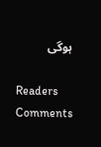ہوگی

Readers Comments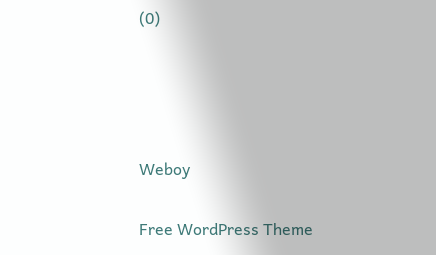(0)




Weboy

Free WordPress Theme